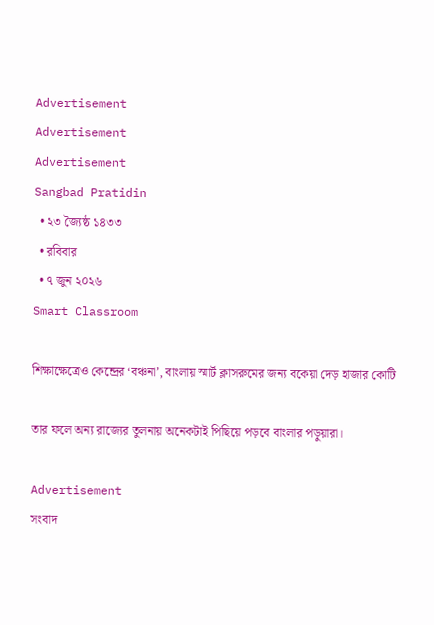Advertisement
Advertisement
Advertisement
Sangbad Pratidin
  • ২৩ জ্যৈষ্ঠ ১৪৩৩
  • রবিবার
  • ৭ জুন ২০২৬
Smart Classroom

শিক্ষাক্ষেত্রেও কেন্দ্রের ‘বঞ্চনা’, বাংলায় স্মার্ট ক্লাসরুমের জন্য বকেয়া দেড় হাজার কোটি

তার ফলে অন্য রাজ্যের তুলনায় অনেকটাই পিছিয়ে পড়বে বাংলার পড়ুয়ারা।

Advertisement
সংবাদ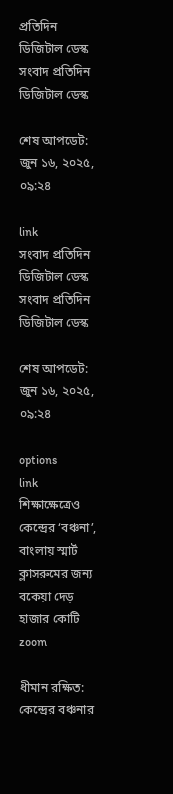প্রতিদিন ডিজিটাল ডেস্ক
সংবাদ প্রতিদিন ডিজিটাল ডেস্ক

শেষ আপডেট: জুন ১৬, ২০২৫, ০৯:২৪

link
সংবাদ প্রতিদিন ডিজিটাল ডেস্ক
সংবাদ প্রতিদিন ডিজিটাল ডেস্ক

শেষ আপডেট: জুন ১৬, ২০২৫, ০৯:২৪

options
link
শিক্ষাক্ষেত্রেও কেন্দ্রের ‘বঞ্চনা’, বাংলায় স্মার্ট ক্লাসরুমের জন্য বকেয়া দেড় হাজার কোটি zoom

ধীমান রক্ষিত: কেন্দ্রের বঞ্চনার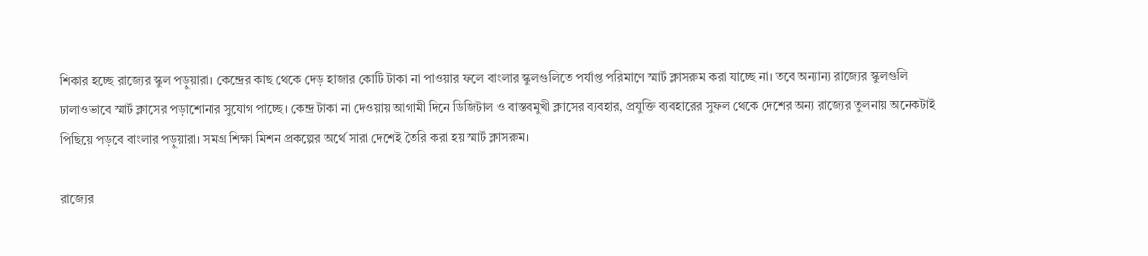শিকার হচ্ছে রাজ্যের স্কুল পড়ুয়ারা। কেন্দ্রের কাছ থেকে দেড় হাজার কোটি টাকা না পাওয়ার ফলে বাংলার স্কুলগুলিতে পর্যাপ্ত পরিমাণে স্মার্ট ক্লাসরুম করা যাচ্ছে না। তবে অন্যান্য রাজ্যের স্কুলগুলি ঢালাওভাবে স্মার্ট ক্লাসের পড়াশোনার সুযোগ পাচ্ছে। কেন্দ্র টাকা না দেওয়ায় আগামী দিনে ডিজিটাল ও বাস্তবমুখী ক্লাসের ব্যবহার, প্রযুক্তি ব্যবহারের সুফল থেকে দেশের অন্য রাজ্যের তুলনায় অনেকটাই পিছিয়ে পড়বে বাংলার পড়ুয়ারা। সমগ্র শিক্ষা মিশন প্রকল্পের অর্থে সারা দেশেই তৈরি করা হয় স্মার্ট ক্লাসরুম।

রাজ্যের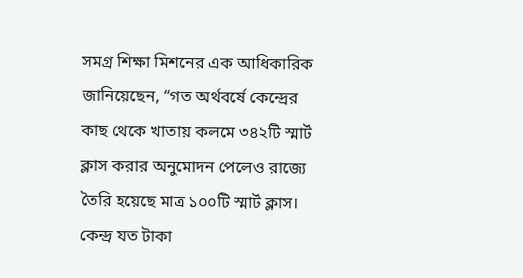সমগ্র শিক্ষা মিশনের এক আধিকারিক জানিয়েছেন, “গত অর্থবর্ষে কেন্দ্রের কাছ থেকে খাতায় কলমে ৩৪২টি স্মার্ট ক্লাস করার অনুমোদন পেলেও রাজ্যে তৈরি হয়েছে মাত্র ১০০টি স্মার্ট ক্লাস। কেন্দ্র যত টাকা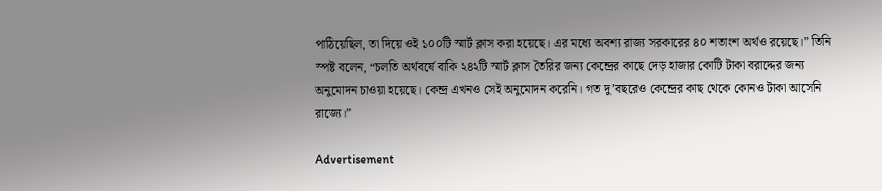পাঠিয়েছিল, তা দিয়ে ওই ১০০টি স্মার্ট ক্লাস করা হয়েছে। এর মধ্যে অবশ্য রাজ্য সরকারের ৪০ শতাংশ অর্থও রয়েছে।” তিনি স্পষ্ট বলেন, “চলতি অর্থবর্ষে বাকি ২৪২টি স্মার্ট ক্লাস তৈরির জন্য কেন্দ্রের কাছে দেড় হাজার কোটি টাকা বরাদ্দের জন্য অনুমোদন চাওয়া হয়েছে। কেন্দ্র এখনও সেই অনুমোদন করেনি। গত দু’বছরেও কেন্দ্রের কাছ থেকে কোনও টাকা আসেনি রাজ্যে।”

Advertisement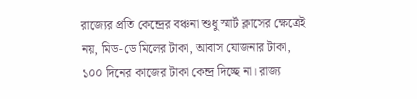রাজ্যের প্রতি কেন্দ্রের বঞ্চনা শুধু স্মার্ট ক্লাসের ক্ষেত্রেই নয়, মিড-ডে মিলের টাকা, আবাস যোজনার টাকা, ১০০ দিনের কাজের টাকা কেন্দ্র দিচ্ছে না। রাজ্য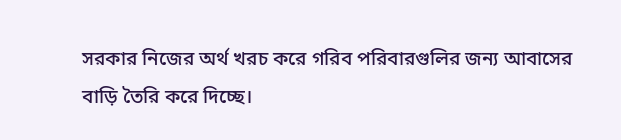সরকার নিজের অর্থ খরচ করে গরিব পরিবারগুলির জন্য আবাসের বাড়ি তৈরি করে দিচ্ছে।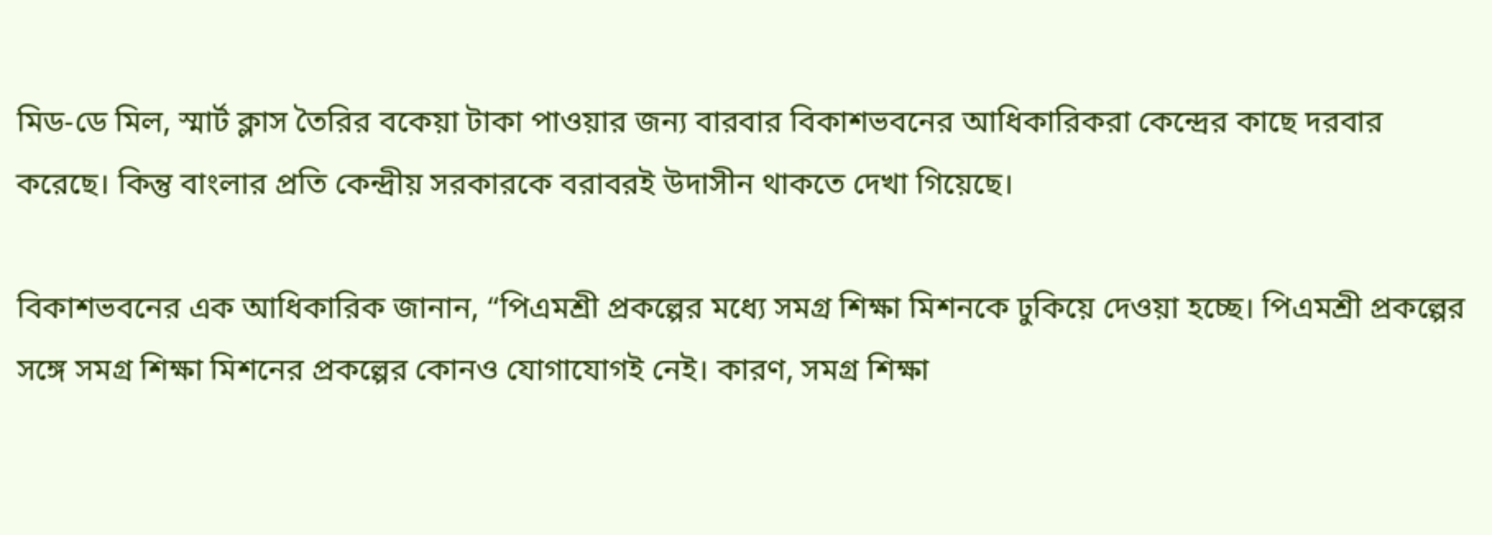মিড-ডে মিল, স্মার্ট ক্লাস তৈরির বকেয়া টাকা পাওয়ার জন্য বারবার বিকাশভবনের আধিকারিকরা কেন্দ্রের কাছে দরবার করেছে। কিন্তু বাংলার প্রতি কেন্দ্রীয় সরকারকে বরাবরই উদাসীন থাকতে দেখা গিয়েছে।

বিকাশভবনের এক আধিকারিক জানান, “পিএমশ্রী প্রকল্পের মধ্যে সমগ্র শিক্ষা মিশনকে ঢুকিয়ে দেওয়া হচ্ছে। পিএমশ্রী প্রকল্পের সঙ্গে সমগ্র শিক্ষা মিশনের প্রকল্পের কোনও যোগাযোগই নেই। কারণ, সমগ্র শিক্ষা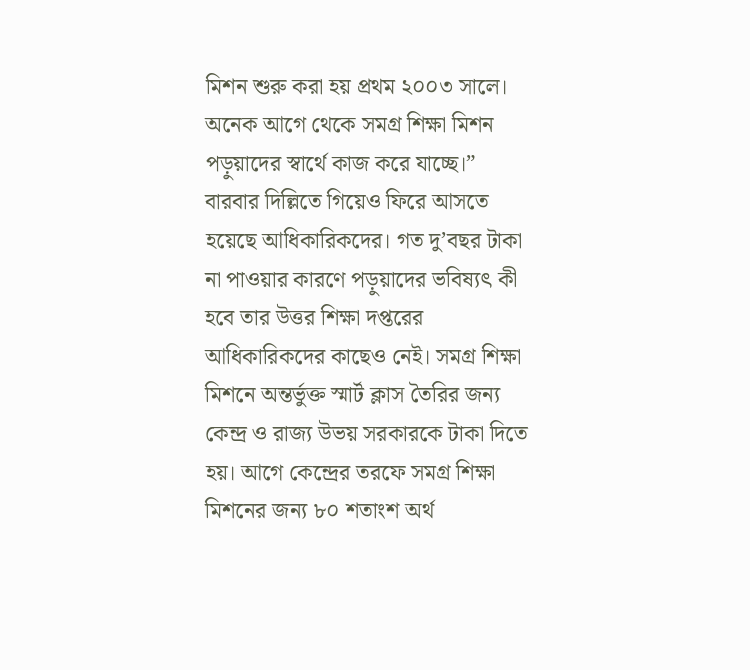মিশন শুরু করা হয় প্রথম ২০০৩ সালে। অনেক আগে থেকে সমগ্র শিক্ষা মিশন পড়ুয়াদের স্বার্থে কাজ করে যাচ্ছে।” বারবার দিল্লিতে গিয়েও ফিরে আসতে হয়েছে আধিকারিকদের। গত দু’বছর টাকা না পাওয়ার কারণে পড়ুয়াদের ভবিষ্যৎ কী হবে তার উত্তর শিক্ষা দপ্তরের আধিকারিকদের কাছেও নেই। সমগ্র শিক্ষা মিশনে অন্তর্ভুক্ত স্মার্ট ক্লাস তৈরির জন্য কেন্দ্র ও রাজ্য উভয় সরকারকে টাকা দিতে হয়। আগে কেন্দ্রের তরফে সমগ্র শিক্ষা মিশনের জন্য ৮০ শতাংশ অর্থ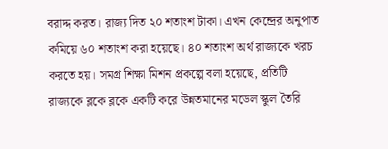বরাদ্দ করত। রাজ্য দিত ২০ শতাংশ টাকা। এখন কেন্দ্রের অনুপাত কমিয়ে ৬০ শতাংশ করা হয়েছে। ৪০ শতাংশ অর্থ রাজ্যকে খরচ করতে হয়। সমগ্র শিক্ষা মিশন প্রকল্পে বলা হয়েছে, প্রতিটি রাজ্যকে ব্লকে ব্লকে একটি করে উন্নতমানের মডেল স্কুল তৈরি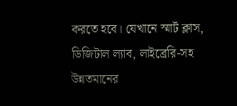করতে হবে। যেখানে স্মার্ট ক্লাস, ডিজিটাল ল্যাব, লাইব্রেরি-সহ উন্নতমানের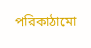পরিকাঠামো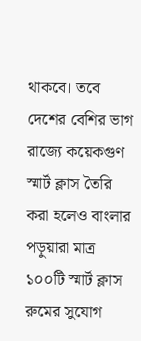থাকবে। তবে দেশের বেশির ভাগ রাজ্যে কয়েকগুণ স্মার্ট ক্লাস তৈরি করা হলেও বাংলার পড়ুয়ারা মাত্র ১০০টি স্মার্ট ক্লাস রুমের সুযোগ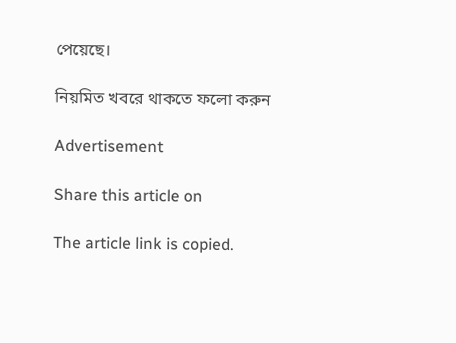পেয়েছে।

নিয়মিত খবরে থাকতে ফলো করুন

Advertisement

Share this article on

The article link is copied.